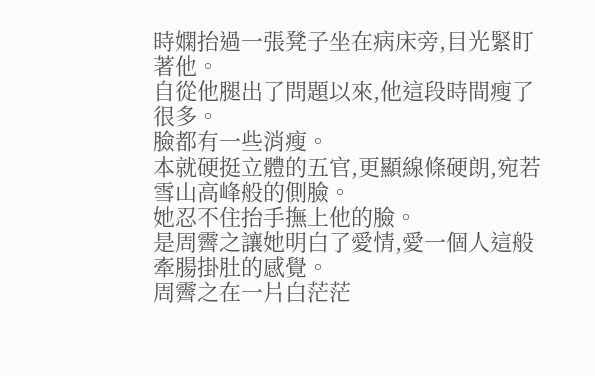時嫻抬過一張凳子坐在病床旁,目光緊盯著他。
自從他腿出了問題以來,他這段時間瘦了很多。
臉都有一些消瘦。
本就硬挺立體的五官,更顯線條硬朗,宛若雪山高峰般的側臉。
她忍不住抬手撫上他的臉。
是周霽之讓她明白了愛情,愛一個人這般牽腸掛肚的感覺。
周霽之在一片白茫茫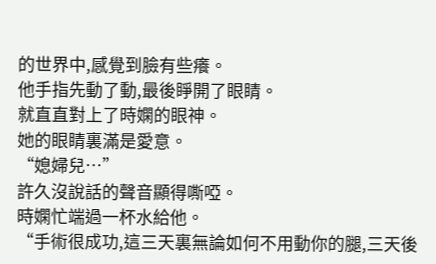的世界中,感覺到臉有些癢。
他手指先動了動,最後睜開了眼睛。
就直直對上了時嫻的眼神。
她的眼睛裏滿是愛意。
“媳婦兒…”
許久沒說話的聲音顯得嘶啞。
時嫻忙端過一杯水給他。
“手術很成功,這三天裏無論如何不用動你的腿,三天後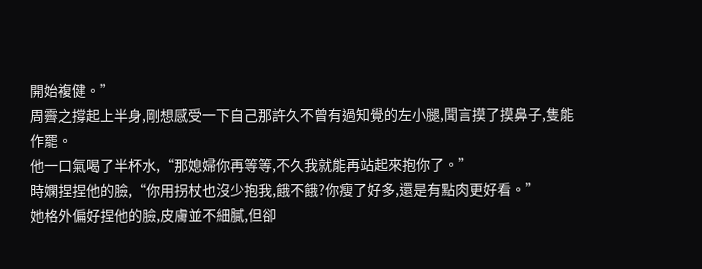開始複健。”
周霽之撐起上半身,剛想感受一下自己那許久不曾有過知覺的左小腿,聞言摸了摸鼻子,隻能作罷。
他一口氣喝了半杯水,“那媳婦你再等等,不久我就能再站起來抱你了。”
時嫻捏捏他的臉,“你用拐杖也沒少抱我,餓不餓?你瘦了好多,還是有點肉更好看。”
她格外偏好捏他的臉,皮膚並不細膩,但卻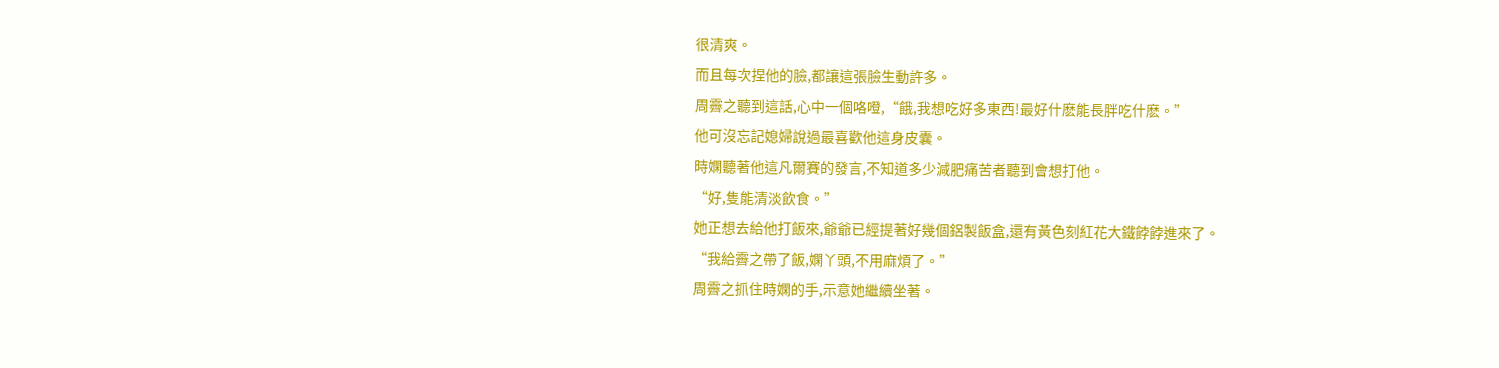很清爽。
而且每次捏他的臉,都讓這張臉生動許多。
周霽之聽到這話,心中一個咯噔,“餓,我想吃好多東西!最好什麽能長胖吃什麽。”
他可沒忘記媳婦說過最喜歡他這身皮囊。
時嫻聽著他這凡爾賽的發言,不知道多少減肥痛苦者聽到會想打他。
“好,隻能清淡飲食。”
她正想去給他打飯來,爺爺已經提著好幾個鋁製飯盒,還有黃色刻紅花大鐵餑餑進來了。
“我給霽之帶了飯,嫻丫頭,不用麻煩了。”
周霽之抓住時嫻的手,示意她繼續坐著。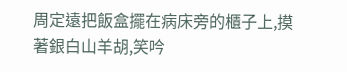周定遠把飯盒擺在病床旁的櫃子上,摸著銀白山羊胡,笑吟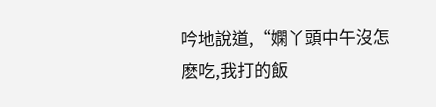吟地說道,“嫻丫頭中午沒怎麽吃,我打的飯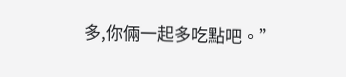多,你倆一起多吃點吧。”